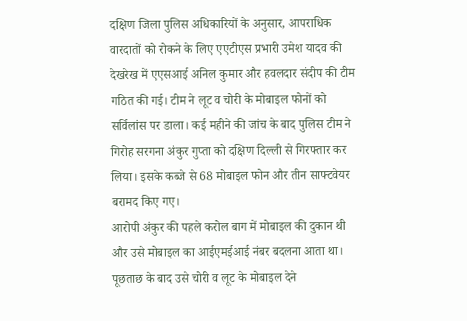दक्षिण जिला पुलिस अधिकारियों के अनुसार, आपराधिक वारदातों को रोकने के लिए एएटीएस प्रभारी उमेश यादव की देखरेख में एएसआई अनिल कुमार और हवलदार संदीप की टीम गठित की गई। टीम ने लूट व चोरी के मोबाइल फोनों को सर्विलांस पर डाला। कई महीने की जांच के बाद पुलिस टीम ने गिरोह सरगना अंकुर गुप्ता को दक्षिण दिल्ली से गिरफ्तार कर लिया। इसके कब्जे से 68 मोबाइल फोन और तीन साफ्टवेयर बरामद किए गए।
आरोपी अंकुर की पहले करोल बाग में मोबाइल की दुकान थी और उसे मोबाइल का आईएमईआई नंबर बदलना आता था। पूछताछ के बाद उसे चोरी व लूट के मोबाइल देने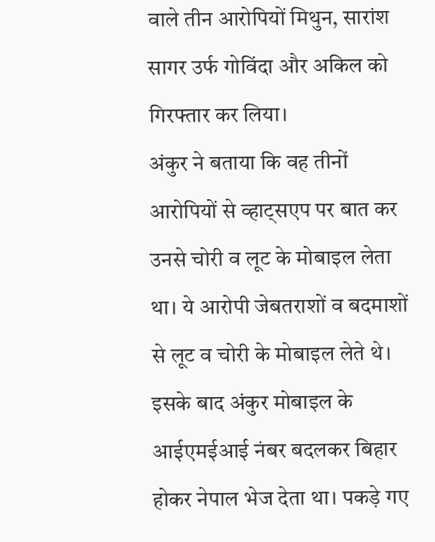वाले तीन आरोपियों मिथुन, सारांश सागर उर्फ गोविंदा और अकिल को गिरफ्तार कर लिया।
अंकुर ने बताया कि वह तीनों आरोपियों से व्हाट्सएप पर बात कर उनसे चोरी व लूट के मोबाइल लेता था। ये आरोपी जेबतराशों व बदमाशों से लूट व चोरी के मोबाइल लेते थे। इसके बाद अंकुर मोबाइल के आईएमईआई नंबर बदलकर बिहार होकर नेपाल भेज देता था। पकड़े गए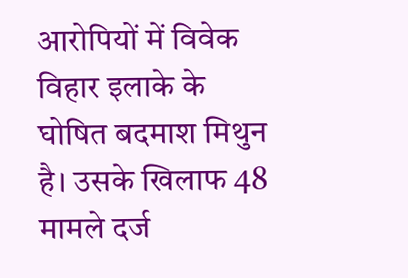आरोपियों में विवेक विहार इलाके के घोषित बदमाश मिथुन है। उसके खिलाफ 48 मामले दर्ज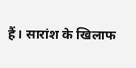हैं। सारांश के खिलाफ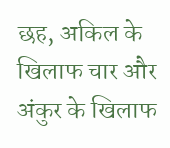छह, अकिल के खिलाफ चार और अंकुर के खिलाफ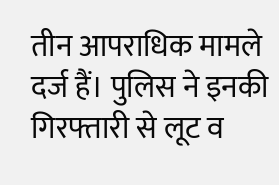तीन आपराधिक मामले दर्ज हैं। पुलिस ने इनकी गिरफ्तारी से लूट व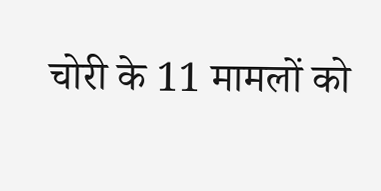चोरी के 11 मामलों को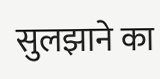सुलझाने का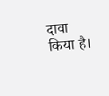दावा किया है।